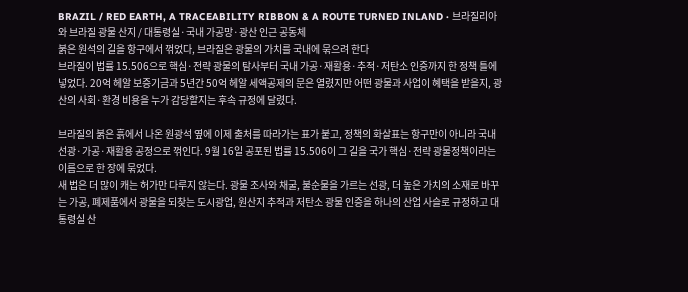BRAZIL / RED EARTH, A TRACEABILITY RIBBON & A ROUTE TURNED INLAND · 브라질리아와 브라질 광물 산지 / 대통령실·국내 가공망·광산 인근 공동체
붉은 원석의 길을 항구에서 꺾었다, 브라질은 광물의 가치를 국내에 묶으려 한다
브라질이 법률 15.506으로 핵심·전략 광물의 탐사부터 국내 가공·재활용·추적·저탄소 인증까지 한 정책 틀에 넣었다. 20억 헤알 보증기금과 5년간 50억 헤알 세액공제의 문은 열렸지만 어떤 광물과 사업이 혜택을 받을지, 광산의 사회·환경 비용을 누가 감당할지는 후속 규정에 달렸다.

브라질의 붉은 흙에서 나온 원광석 옆에 이제 출처를 따라가는 표가 붙고, 정책의 화살표는 항구만이 아니라 국내 선광·가공·재활용 공정으로 꺾인다. 9월 16일 공포된 법률 15.506이 그 길을 국가 핵심·전략 광물정책이라는 이름으로 한 장에 묶었다.
새 법은 더 많이 캐는 허가만 다루지 않는다. 광물 조사와 채굴, 불순물을 가르는 선광, 더 높은 가치의 소재로 바꾸는 가공, 폐제품에서 광물을 되찾는 도시광업, 원산지 추적과 저탄소 광물 인증을 하나의 산업 사슬로 규정하고 대통령실 산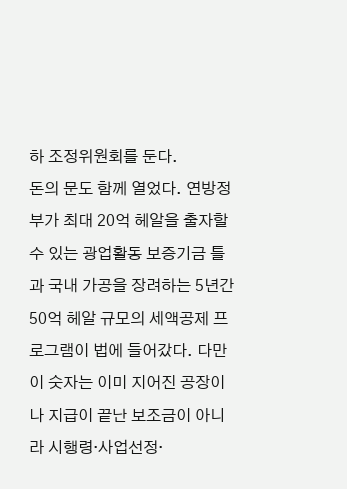하 조정위원회를 둔다.
돈의 문도 함께 열었다. 연방정부가 최대 20억 헤알을 출자할 수 있는 광업활동 보증기금 틀과 국내 가공을 장려하는 5년간 50억 헤알 규모의 세액공제 프로그램이 법에 들어갔다. 다만 이 숫자는 이미 지어진 공장이나 지급이 끝난 보조금이 아니라 시행령·사업선정·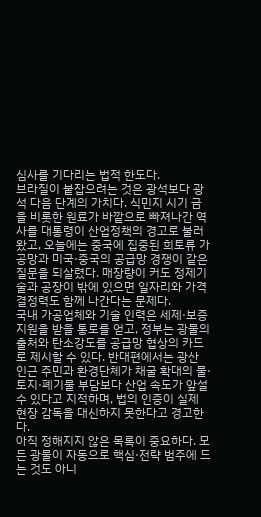심사를 기다리는 법적 한도다.
브라질이 붙잡으려는 것은 광석보다 광석 다음 단계의 가치다. 식민지 시기 금을 비롯한 원료가 바깥으로 빠져나간 역사를 대통령이 산업정책의 경고로 불러왔고, 오늘에는 중국에 집중된 희토류 가공망과 미국·중국의 공급망 경쟁이 같은 질문을 되살렸다. 매장량이 커도 정제기술과 공장이 밖에 있으면 일자리와 가격결정력도 함께 나간다는 문제다.
국내 가공업체와 기술 인력은 세제·보증 지원을 받을 통로를 얻고, 정부는 광물의 출처와 탄소강도를 공급망 협상의 카드로 제시할 수 있다. 반대편에서는 광산 인근 주민과 환경단체가 채굴 확대의 물·토지·폐기물 부담보다 산업 속도가 앞설 수 있다고 지적하며, 법의 인증이 실제 현장 감독을 대신하지 못한다고 경고한다.
아직 정해지지 않은 목록이 중요하다. 모든 광물이 자동으로 핵심·전략 범주에 드는 것도 아니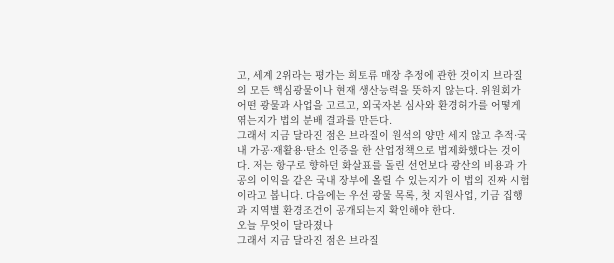고, 세계 2위라는 평가는 희토류 매장 추정에 관한 것이지 브라질의 모든 핵심광물이나 현재 생산능력을 뜻하지 않는다. 위원회가 어떤 광물과 사업을 고르고, 외국자본 심사와 환경허가를 어떻게 엮는지가 법의 분배 결과를 만든다.
그래서 지금 달라진 점은 브라질이 원석의 양만 세지 않고 추적·국내 가공·재활용·탄소 인증을 한 산업정책으로 법제화했다는 것이다. 저는 항구로 향하던 화살표를 돌린 선언보다 광산의 비용과 가공의 이익을 같은 국내 장부에 올릴 수 있는지가 이 법의 진짜 시험이라고 봅니다. 다음에는 우선 광물 목록, 첫 지원사업, 기금 집행과 지역별 환경조건이 공개되는지 확인해야 한다.
오늘 무엇이 달라졌나
그래서 지금 달라진 점은 브라질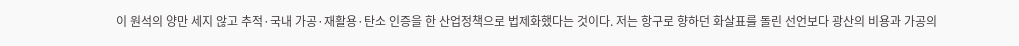이 원석의 양만 세지 않고 추적·국내 가공·재활용·탄소 인증을 한 산업정책으로 법제화했다는 것이다. 저는 항구로 향하던 화살표를 돌린 선언보다 광산의 비용과 가공의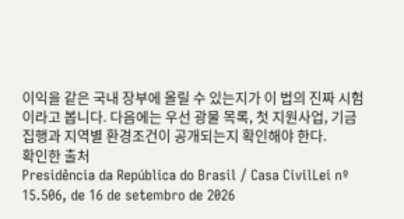이익을 같은 국내 장부에 올릴 수 있는지가 이 법의 진짜 시험이라고 봅니다. 다음에는 우선 광물 목록, 첫 지원사업, 기금 집행과 지역별 환경조건이 공개되는지 확인해야 한다.
확인한 출처
Presidência da República do Brasil / Casa CivilLei nº 15.506, de 16 de setembro de 2026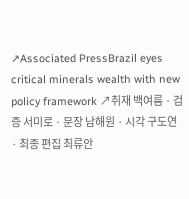↗Associated PressBrazil eyes critical minerals wealth with new policy framework ↗취재 백여름 · 검증 서미로 · 문장 남해원 · 시각 구도연 · 최종 편집 최류안